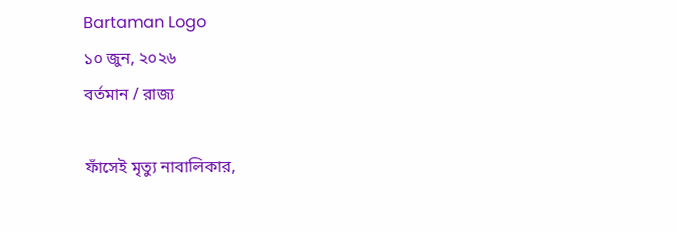Bartaman Logo
১০ জুন, ২০২৬
বর্তমান / রাজ্য

ফাঁসেই মৃত্যু নাবালিকার,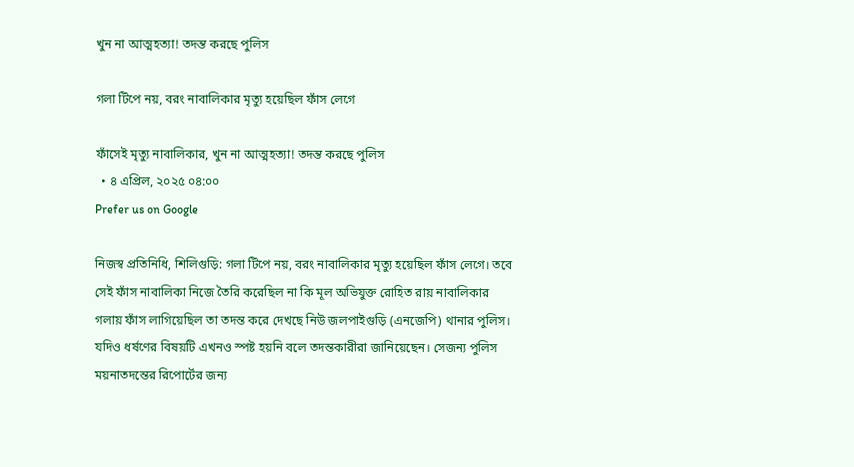খুন না আত্মহত্যা! তদন্ত করছে পুলিস

গলা টিপে নয়, বরং নাবালিকার মৃত্যু হয়েছিল ফাঁস লেগে

ফাঁসেই মৃত্যু নাবালিকার, খুন না আত্মহত্যা! তদন্ত করছে পুলিস
  • ৪ এপ্রিল, ২০২৫ ০৪:০০
Prefer us on Google

নিজস্ব প্রতিনিধি, শিলিগুড়ি: গলা টিপে নয়, বরং নাবালিকার মৃত্যু হয়েছিল ফাঁস লেগে। তবে সেই ফাঁস নাবালিকা নিজে তৈরি করেছিল না কি মূল অভিযুক্ত রোহিত রায় নাবালিকার গলায় ফাঁস লাগিয়েছিল তা তদন্ত করে দেখছে নিউ জলপাইগুড়ি (এনজেপি) থানার পুলিস। যদিও ধর্ষণের বিষয়টি এখনও স্পষ্ট হয়নি বলে তদন্তকারীরা জানিয়েছেন। সেজন্য পুলিস ময়নাতদন্তের রিপোর্টের জন্য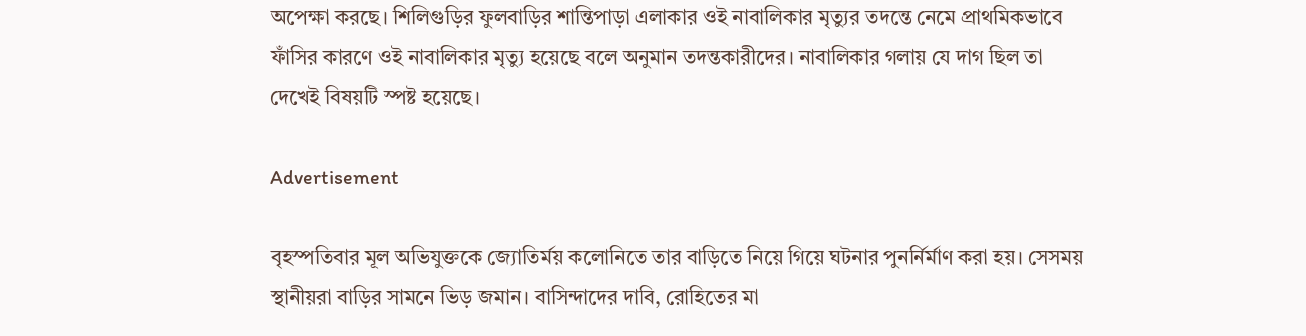অপেক্ষা করছে। শিলিগুড়ির ফুলবাড়ির শান্তিপাড়া এলাকার ওই নাবালিকার মৃত্যুর তদন্তে নেমে প্রাথমিকভাবে ফাঁসির কারণে ওই নাবালিকার মৃত্যু হয়েছে বলে অনুমান তদন্তকারীদের। নাবালিকার গলায় যে দাগ ছিল তা দেখেই বিষয়টি স্পষ্ট হয়েছে।

Advertisement

বৃহস্পতিবার মূল অভিযুক্তকে জ্যোতির্ময় কলোনিতে তার বাড়িতে নিয়ে গিয়ে ঘটনার পুনর্নির্মাণ করা হয়। সেসময় স্থানীয়রা বাড়ির সামনে ভিড় জমান। বাসিন্দাদের দাবি, রোহিতের মা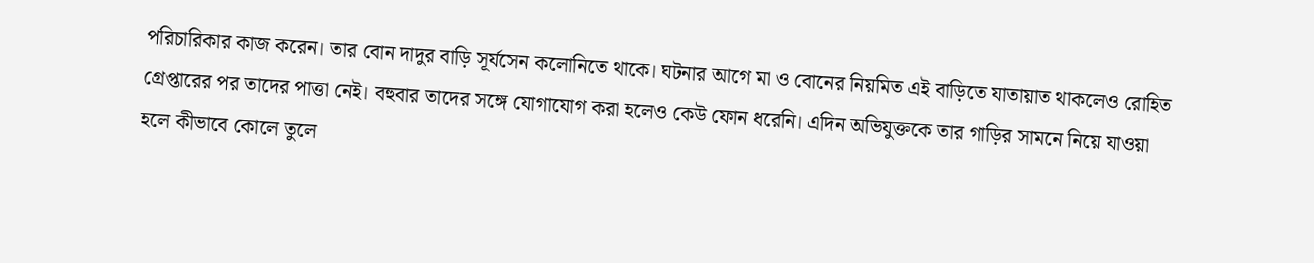পরিচারিকার কাজ করেন। তার বোন দাদুর বাড়ি সূর্যসেন কলোনিতে থাকে। ঘটনার আগে মা ও বোনের নিয়মিত এই বাড়িতে যাতায়াত থাকলেও রোহিত গ্রেপ্তারের পর তাদের পাত্তা নেই। বহুবার তাদের সঙ্গে যোগাযোগ করা হলেও কেউ ফোন ধরেনি। এদিন অভিযুক্তকে তার গাড়ির সামনে নিয়ে যাওয়া হলে কীভাবে কোলে তুলে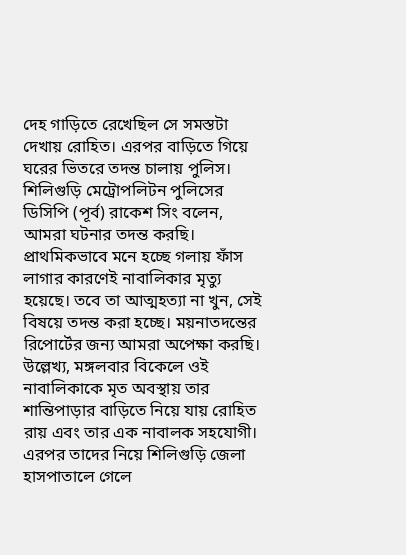দেহ গাড়িতে রেখেছিল সে সমস্তটা দেখায় রোহিত। এরপর বাড়িতে গিয়ে ঘরের ভিতরে তদন্ত চালায় পুলিস।
শিলিগুড়ি মেট্রোপলিটন পুলিসের ডিসিপি (পূর্ব) রাকেশ সিং বলেন, আমরা ঘটনার তদন্ত করছি। প্রাথমিকভাবে মনে হচ্ছে গলায় ফাঁস লাগার কারণেই নাবালিকার মৃত্যু হয়েছে। তবে তা আত্মহত্যা না খুন, সেই বিষয়ে তদন্ত করা হচ্ছে। ময়নাতদন্তের রিপোর্টের জন্য আমরা অপেক্ষা করছি।
উল্লেখ্য, মঙ্গলবার বিকেলে ওই নাবালিকাকে মৃত অবস্থায় তার শান্তিপাড়ার বাড়িতে নিয়ে যায় রোহিত রায় এবং তার এক নাবালক সহযোগী। এরপর তাদের নিয়ে শিলিগুড়ি জেলা হাসপাতালে গেলে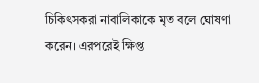চিকিৎসকরা নাবালিকাকে মৃত বলে ঘোষণা করেন। এরপরেই ক্ষিপ্ত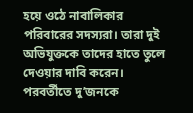হয়ে ওঠে নাবালিকার পরিবারের সদস্যরা। তারা দুই অভিযুক্তকে তাদের হাতে তুলে দেওয়ার দাবি করেন। পরবর্তীতে দু’জনকে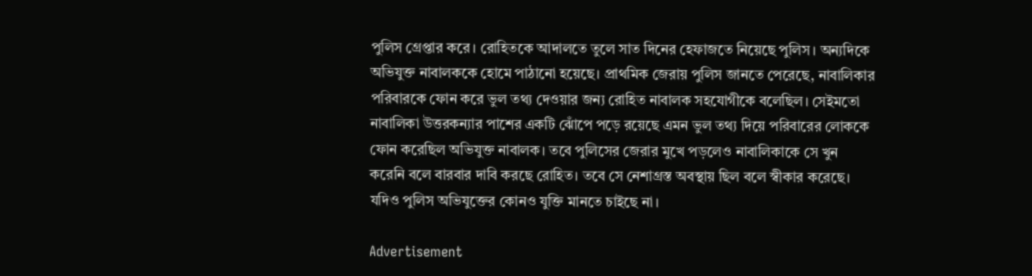পুলিস গ্রেপ্তার করে। রোহিতকে আদালতে তুলে সাত দিনের হেফাজতে নিয়েছে পুলিস। অন্যদিকে অভিযুক্ত নাবালককে হোমে পাঠানো হয়েছে। প্রাথমিক জেরায় পুলিস জানতে পেরেছে, নাবালিকার পরিবারকে ফোন করে ভুল তথ্য দেওয়ার জন্য রোহিত নাবালক সহযোগীকে বলেছিল। সেইমতো নাবালিকা উত্তরকন্যার পাশের একটি ঝোঁপে পড়ে রয়েছে এমন ভুল তথ্য দিয়ে পরিবারের লোককে ফোন করেছিল অভিযুক্ত নাবালক। তবে পুলিসের জেরার মুখে পড়লেও নাবালিকাকে সে খুন করেনি বলে বারবার দাবি করছে রোহিত। তবে সে নেশাগ্রস্ত অবস্থায় ছিল বলে স্বীকার করেছে। যদিও পুলিস অভিযুক্তের কোনও যুক্তি মানতে চাইছে না।

Advertisement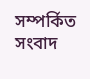সম্পর্কিত সংবাদ